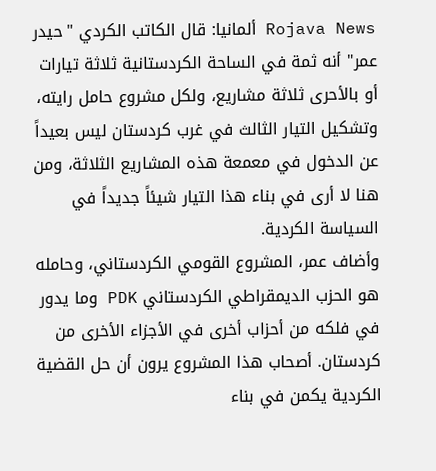Rojava News ألمانيا: قال الكاتب الكردي "حيدر عمر" أنه ثمة في الساحة الكردستانية ثلاثة تيارات أو بالأحرى ثلاثة مشاريع، ولكل مشروع حامل رايته، وتشكيل التيار الثالث في غرب كردستان ليس بعيداً عن الدخول في معمعة هذه المشاريع الثلاثة، ومن هنا لا أرى في بناء هذا التيار شيئاً جديداً في السياسة الكردية.
وأضاف عمر، المشروع القومي الكردستاني، وحامله هو الحزب الديمقراطي الكردستاني PDK وما يدور في فلكه من أحزاب أخرى في الأجزاء الأخرى من كردستان. أصحاب هذا المشروع يرون أن حل القضية الكردية يكمن في بناء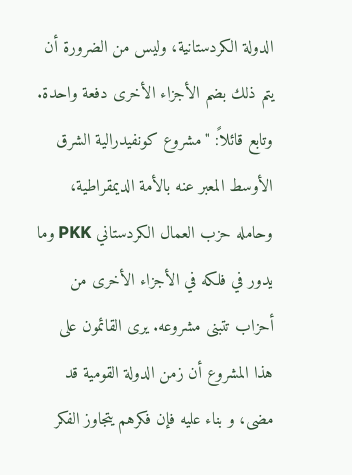الدولة الكردستانية، وليس من الضرورة أن يتم ذلك بضم الأجزاء الأخرى دفعة واحدة.
وتابع قائلاً: "مشروع كونفيدرالية الشرق الأوسط المعبر عنه بالأمة الديمقراطية، وحامله حزب العمال الكردستاني PKK وما يدور في فلكه في الأجزاء الأخرى من أحزاب تتبنى مشروعه. يرى القائمون على هذا المشروع أن زمن الدولة القومية قد مضى، و بناء عليه فإن فكرهم يتجاوز الفكر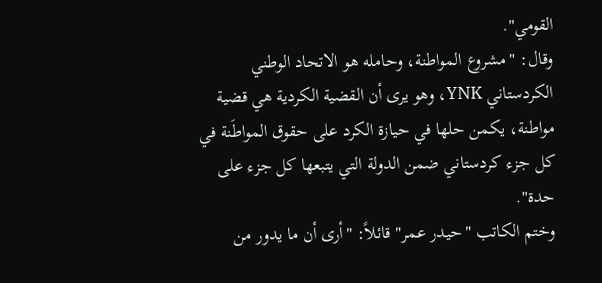القومي".
وقال: "مشروع المواطنة، وحامله هو الاتحاد الوطني الكردستاني YNK، وهو يرى أن القضية الكردية هي قضية مواطنة، يكمن حلها في حيازة الكرد على حقوق المواطَنة في كل جزء كردستاني ضمن الدولة التي يتبعها كل جزء على حدة".
وختم الكاتب "حيدر عمر" قائلاً: "أرى أن ما يدور من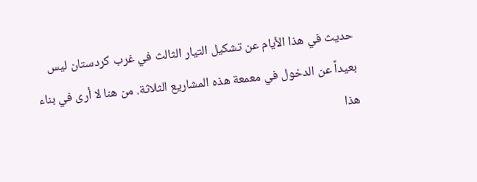حديث في هذا الأيام عن تشكيل التيار الثالث في غرب كردستان ليس بعيداً عن الدخول في معمعة هذه المشاريع الثلاثة. من هنا لا أرى في بناء هذا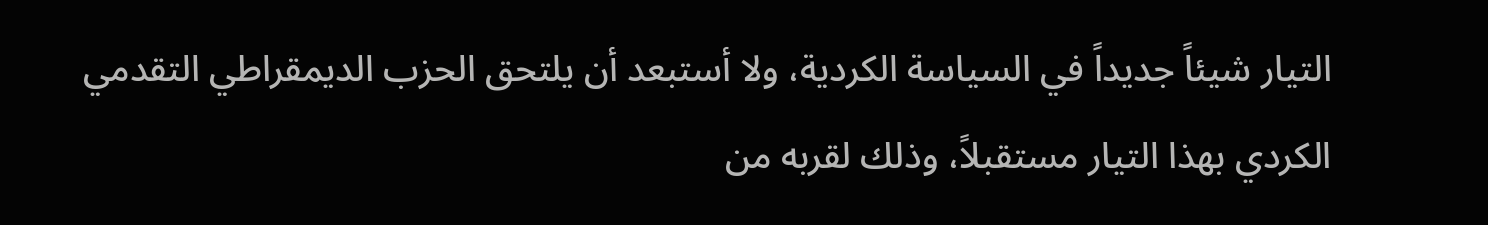التيار شيئاً جديداً في السياسة الكردية، ولا أستبعد أن يلتحق الحزب الديمقراطي التقدمي الكردي بهذا التيار مستقبلاً، وذلك لقربه من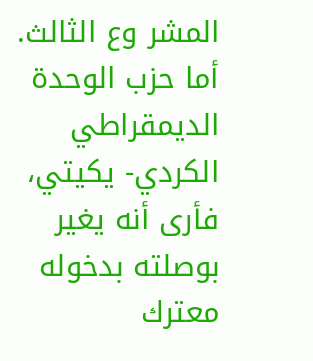المشر وع الثالث. أما حزب الوحدة الديمقراطي الكردي- يكيتي، فأرى أنه يغير بوصلته بدخوله معترك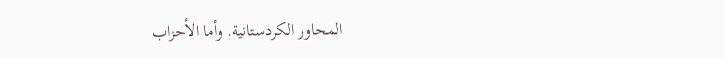المحاور الكردستانية. وأما الأحزاب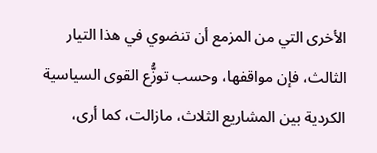الأخرى التي من المزمع أن تنضوي في هذا التيار الثالث، فإن مواقفها، وحسب توزُّع القوى السياسية الكردية بين المشاريع الثلاث، مازالت، كما أرى،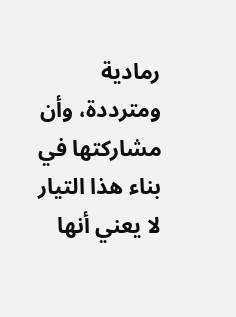رمادية ومترددة، وأن مشاركتها في بناء هذا التيار لا يعني أنها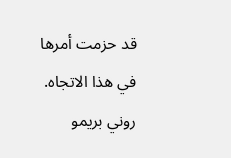قد حزمت أمرها في هذا الاتجاه.
روني بريمو